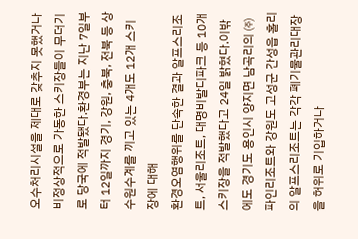오수처리시설을 제대로 갖추지 못했거나 비정상적으로 가동한 스키장들이 무더기로 당국에 적발됐다.환경부는 지난 7일부터 12일까지 경기, 강원, 충북, 전북 등 상수원수계를 끼고 있는 4개도 12개 스키장에 대해
환경오염행위를 단속한 결과 알프스리조트, 서울리조트, 대명비발디파크 등 10개 스키장을 적발했다고 24일 밝혔다.이밖에도 경기도 용인시 양지면 남곡리의 ㈜파인리조트와 강원도 고성군 간성읍 홀리의 알프스리조트는 각각 폐기물관리대장을 허위로 기입하거나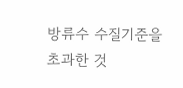방류수 수질기준을 초과한 것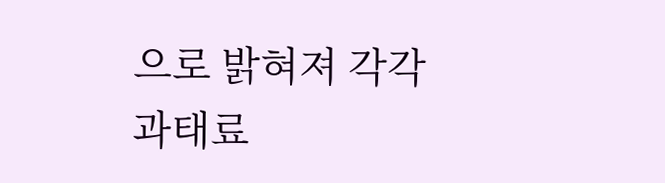으로 밝혀져 각각 과태료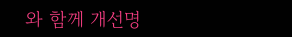와 함께 개선명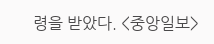령을 받았다. <중앙일보>